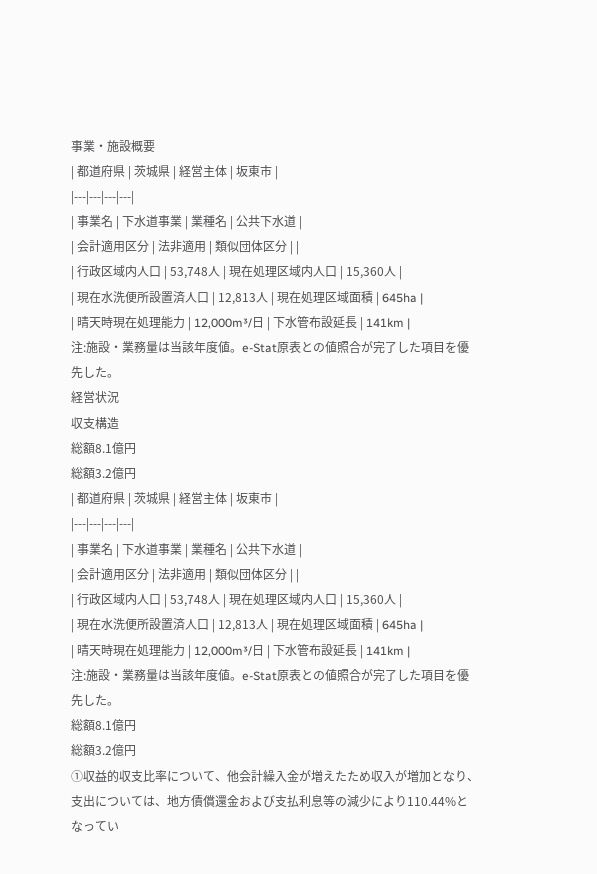事業・施設概要
| 都道府県 | 茨城県 | 経営主体 | 坂東市 |
|---|---|---|---|
| 事業名 | 下水道事業 | 業種名 | 公共下水道 |
| 会計適用区分 | 法非適用 | 類似団体区分 | |
| 行政区域内人口 | 53,748人 | 現在処理区域内人口 | 15,360人 |
| 現在水洗便所設置済人口 | 12,813人 | 現在処理区域面積 | 645ha |
| 晴天時現在処理能力 | 12,000m³/日 | 下水管布設延長 | 141km |
注:施設・業務量は当該年度値。e-Stat原表との値照合が完了した項目を優先した。
経営状況
収支構造
総額8.1億円
総額3.2億円
| 都道府県 | 茨城県 | 経営主体 | 坂東市 |
|---|---|---|---|
| 事業名 | 下水道事業 | 業種名 | 公共下水道 |
| 会計適用区分 | 法非適用 | 類似団体区分 | |
| 行政区域内人口 | 53,748人 | 現在処理区域内人口 | 15,360人 |
| 現在水洗便所設置済人口 | 12,813人 | 現在処理区域面積 | 645ha |
| 晴天時現在処理能力 | 12,000m³/日 | 下水管布設延長 | 141km |
注:施設・業務量は当該年度値。e-Stat原表との値照合が完了した項目を優先した。
総額8.1億円
総額3.2億円
①収益的収支比率について、他会計繰入金が増えたため収入が増加となり、支出については、地方債償還金および支払利息等の減少により110.44%となってい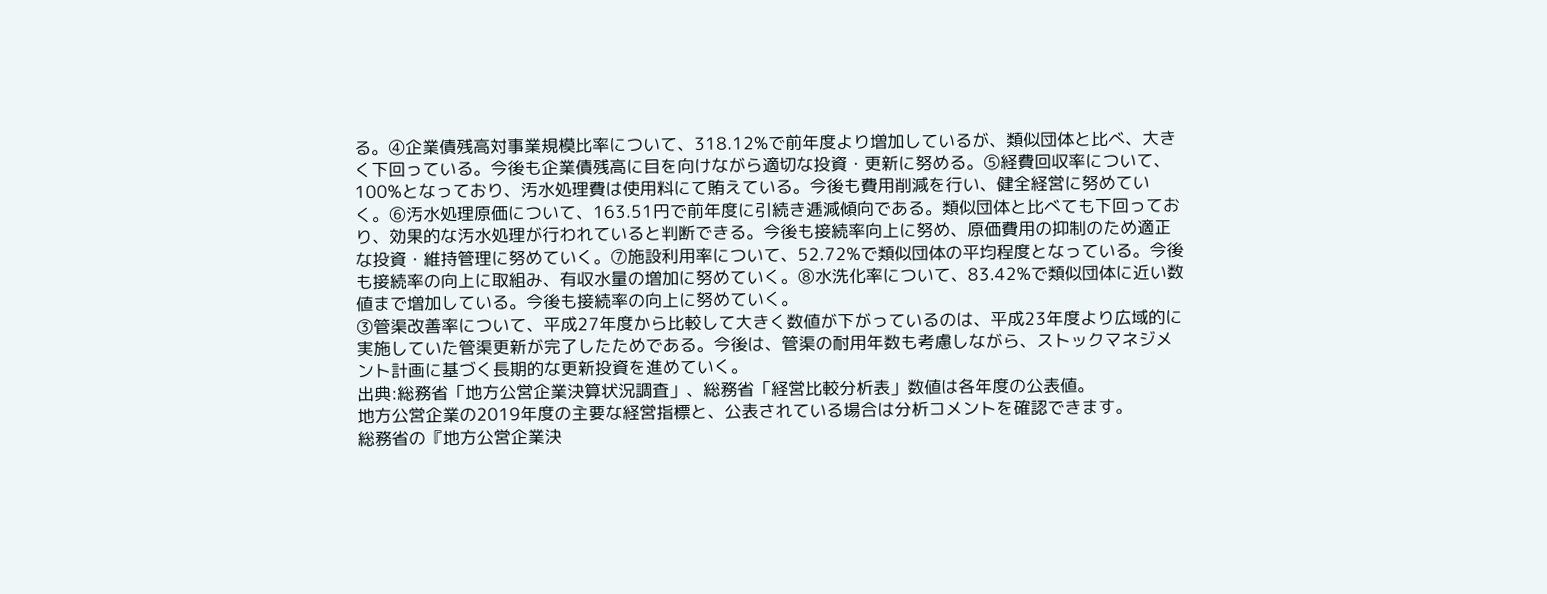る。④企業債残高対事業規模比率について、318.12%で前年度より増加しているが、類似団体と比べ、大きく下回っている。今後も企業債残高に目を向けながら適切な投資・更新に努める。⑤経費回収率について、100%となっており、汚水処理費は使用料にて賄えている。今後も費用削減を行い、健全経営に努めていく。⑥汚水処理原価について、163.51円で前年度に引続き逓減傾向である。類似団体と比べても下回っており、効果的な汚水処理が行われていると判断できる。今後も接続率向上に努め、原価費用の抑制のため適正な投資・維持管理に努めていく。⑦施設利用率について、52.72%で類似団体の平均程度となっている。今後も接続率の向上に取組み、有収水量の増加に努めていく。⑧水洗化率について、83.42%で類似団体に近い数値まで増加している。今後も接続率の向上に努めていく。
③管渠改善率について、平成27年度から比較して大きく数値が下がっているのは、平成23年度より広域的に実施していた管渠更新が完了したためである。今後は、管渠の耐用年数も考慮しながら、ストックマネジメント計画に基づく長期的な更新投資を進めていく。
出典:総務省「地方公営企業決算状況調査」、総務省「経営比較分析表」数値は各年度の公表値。
地方公営企業の2019年度の主要な経営指標と、公表されている場合は分析コメントを確認できます。
総務省の『地方公営企業決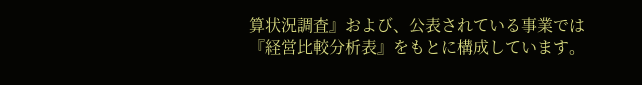算状況調査』および、公表されている事業では『経営比較分析表』をもとに構成しています。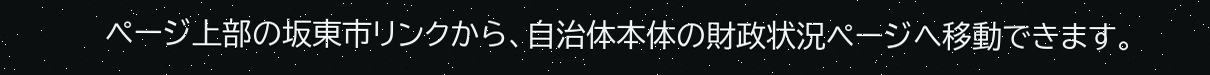ページ上部の坂東市リンクから、自治体本体の財政状況ページへ移動できます。